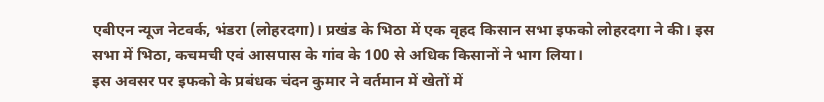एबीएन न्यूज नेटवर्क, भंडरा (लोहरदगा)। प्रखंड के भिठा में एक वृहद किसान सभा इफको लोहरदगा ने की। इस सभा में भिठा, कचमची एवं आसपास के गांव के 100 से अधिक किसानों ने भाग लिया।
इस अवसर पर इफको के प्रबंधक चंदन कुमार ने वर्तमान में खेतों में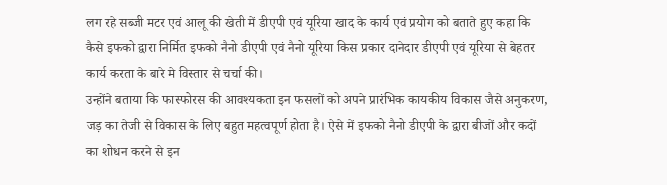लग रहे सब्जी मटर एवं आलू की खेती में डीएपी एवं यूरिया खाद के कार्य एवं प्रयोग को बताते हुए कहा कि कैसे इफको द्वारा निर्मित इफको नैनो डीएपी एवं नैनो यूरिया किस प्रकार दानेदार डीएपी एवं यूरिया से बेहतर कार्य करता के बारे मे विस्तार से चर्चा की।
उन्होंने बताया कि फास्फोरस की आवश्यकता इन फसलों को अपने प्रारंभिक कायकीय विकास जैसे अनुकरण, जड़ का तेजी से विकास के लिए बहुत महत्वपूर्ण होता है। ऐसे में इफको नैनो डीएपी के द्वारा बीजों और कदों का शोधन करने से इन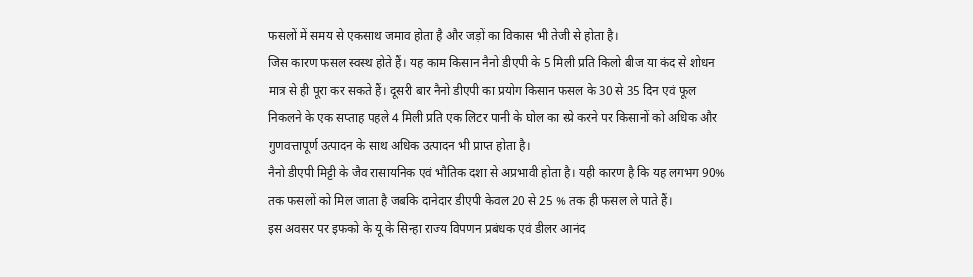फसलों में समय से एकसाथ जमाव होता है और जड़ों का विकास भी तेजी से होता है।
जिस कारण फसल स्वस्थ होते हैं। यह काम किसान नैनो डीएपी के 5 मिली प्रति किलो बीज या कंद से शोधन मात्र से ही पूरा कर सकते हैं। दूसरी बार नैनो डीएपी का प्रयोग किसान फसल के 30 से 35 दिन एवं फूल निकलने के एक सप्ताह पहले 4 मिली प्रति एक लिटर पानी के घोल का स्प्रे करने पर किसानों को अधिक और गुणवत्तापूर्ण उत्पादन के साथ अधिक उत्पादन भी प्राप्त होता है।
नैनो डीएपी मिट्टी के जैव रासायनिक एवं भौतिक दशा से अप्रभावी होता है। यही कारण है कि यह लगभग 90% तक फसलों को मिल जाता है जबकि दानेदार डीएपी केवल 20 से 25 % तक ही फसल ले पाते हैं।
इस अवसर पर इफको के यू के सिन्हा राज्य विपणन प्रबंधक एवं डीलर आनंद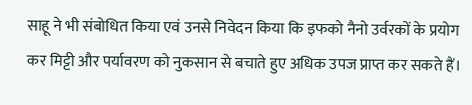साहू ने भी संबोधित किया एवं उनसे निवेदन किया कि इफको नैनो उर्वरकों के प्रयोग कर मिट्टी और पर्यावरण को नुकसान से बचाते हुए अधिक उपज प्राप्त कर सकते हैं।